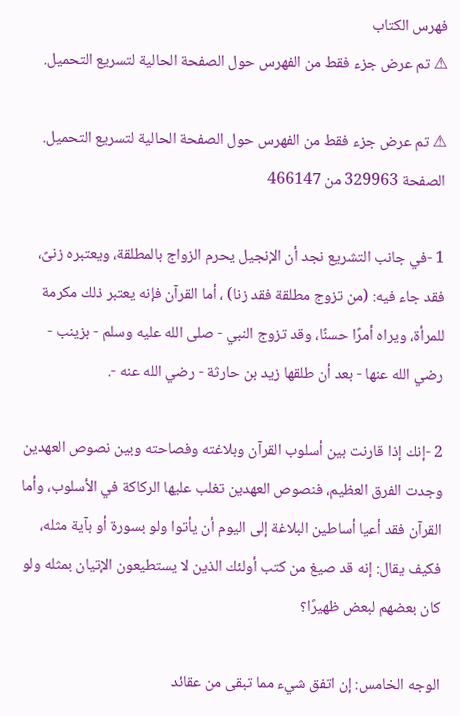فهرس الكتاب
⚠ تم عرض جزء فقط من الفهرس حول الصفحة الحالية لتسريع التحميل.

⚠ تم عرض جزء فقط من الفهرس حول الصفحة الحالية لتسريع التحميل.
الصفحة 329963 من 466147

1 -في جانب التشريع نجد أن الإنجيل يحرم الزواج بالمطلقة، ويعتبره زنىً، فقد جاء فيه: (من تزوج مطلقة فقد زنا) ، أما القرآن فإنه يعتبر ذلك مكرمة للمرأة، ويراه أمرًا حسنًا، وقد تزوج النبي - صلى الله عليه وسلم - بزينب - رضي الله عنها - بعد أن طلقها زيد بن حارثة - رضي الله عنه -.

2 -إنك إذا قارنت بين أسلوب القرآن وبلاغته وفصاحته وبين نصوص العهدين وجدت الفرق العظيم، فنصوص العهدين تغلب عليها الركاكة في الأسلوب، وأما القرآن فقد أعيا أساطين البلاغة إلى اليوم أن يأتوا ولو بسورة أو بآية مثله، فكيف يقال: إنه قد صيغ من كتب أولئك الذين لا يستطيعون الإتيان بمثله ولو كان بعضهم لبعض ظهيرًا؟

الوجه الخامس: إن اتفق شيء مما تبقى من عقائد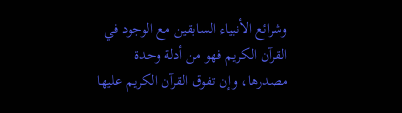وشرائع الأنبياء السابقين مع الوجود في القرآن الكريم فهو من أدلة وحدة مصدرها، وإن تفوق القرآن الكريم عليها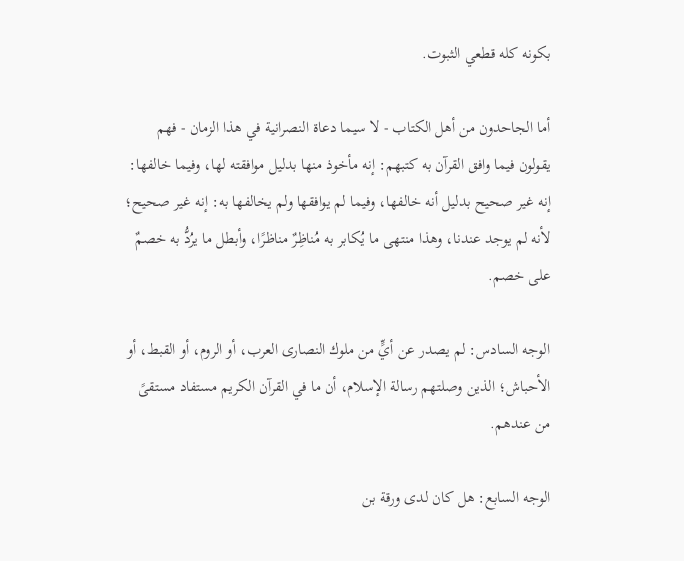بكونه كله قطعي الثبوت.

أما الجاحدون من أهل الكتاب - لا سيما دعاة النصرانية في هذا الزمان - فهم يقولون فيما وافق القرآن به كتبهم: إنه مأخوذ منها بدليل موافقته لها، وفيما خالفها: إنه غير صحيح بدليل أنه خالفها، وفيما لم يوافقها ولم يخالفها به: إنه غير صحيح؛ لأنه لم يوجد عندنا، وهذا منتهى ما يُكابر به مُناظِرٌ مناظرًا، وأبطل ما يرُدُّ به خصمٌ على خصم.

الوجه السادس: لم يصدر عن أيٍّ من ملوك النصارى العرب، أو الروم، أو القبط، أو الأحباش؛ الذين وصلتهم رسالة الإسلام، أن ما في القرآن الكريم مستفاد مستقىً من عندهم.

الوجه السابع: هل كان لدى ورقة بن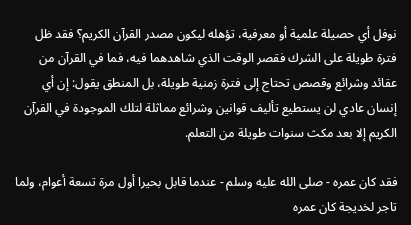نوفل أي حصيلة علمية أو معرفية، تؤهله ليكون مصدر القرآن الكريم؟ فقد ظل فترة طويلة على الشرك فقصر الوقت الذي شاهدهما فيه، فما في القرآن من عقائد وشرائع وقصص تحتاج إلى فترة زمنية طويلة، بل المنطق يقول: إن أي إنسان عادي لن يستطيع تأليف قوانين وشرائع مماثلة لتلك الموجودة في القرآن الكريم إلا بعد مكث سنوات طويلة من التعلم.

فقد كان عمره - صلى الله عليه وسلم - عندما قابل بحيرا أول مرة تسعة أعوام، ولما تاجر لخديجة كان عمره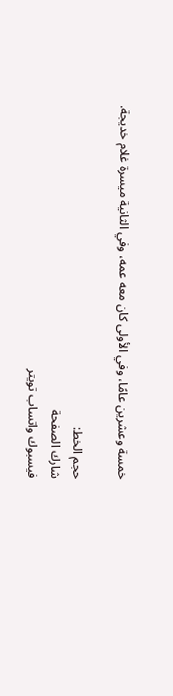خمسة وعشرين عامًا، وفي الأولى كان معه عمه، وفي الثانية ميسرة غلام خديجة.

حجم الخط:
شارك الصفحة
فيسبوك واتساب تويتر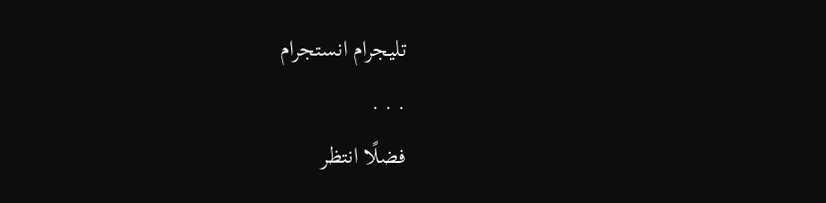تليجرام انستجرام
. . .
فضلًا انتظر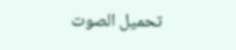تحميل الصوت